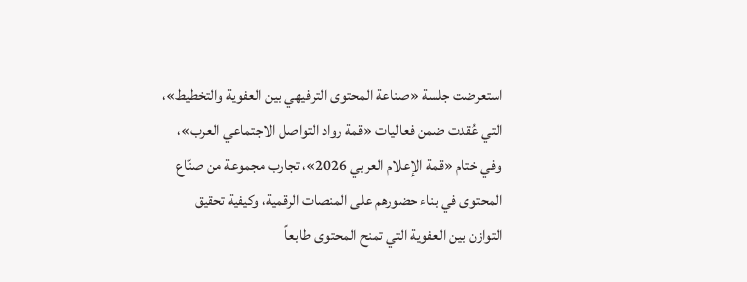استعرضت جلسة «صناعة المحتوى الترفيهي بين العفوية والتخطيط»، التي عُقدت ضمن فعاليات «قمة رواد التواصل الاجتماعي العرب»، وفي ختام «قمة الإعلام العربي 2026»، تجارب مجموعة من صنّاع المحتوى في بناء حضورهم على المنصات الرقمية، وكيفية تحقيق التوازن بين العفوية التي تمنح المحتوى طابعاً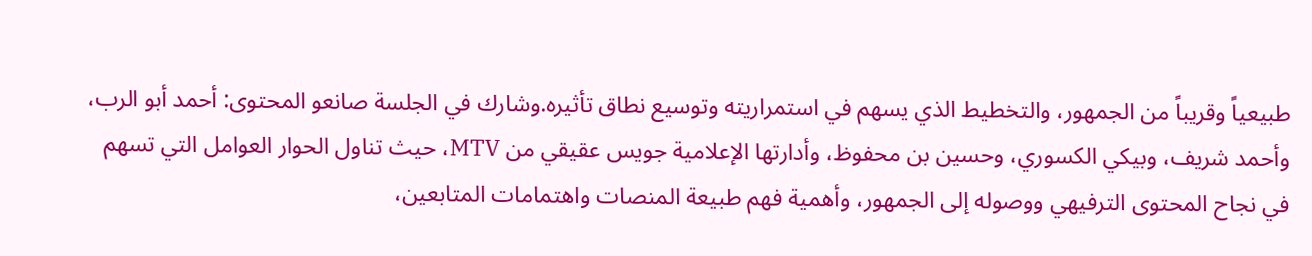طبيعياً وقريباً من الجمهور، والتخطيط الذي يسهم في استمراريته وتوسيع نطاق تأثيره.وشارك في الجلسة صانعو المحتوى: أحمد أبو الرب، وأحمد شريف، وبيكي الكسوري، وحسين بن محفوظ، وأدارتها الإعلامية جويس عقيقي من MTV، حيث تناول الحوار العوامل التي تسهم في نجاح المحتوى الترفيهي ووصوله إلى الجمهور، وأهمية فهم طبيعة المنصات واهتمامات المتابعين،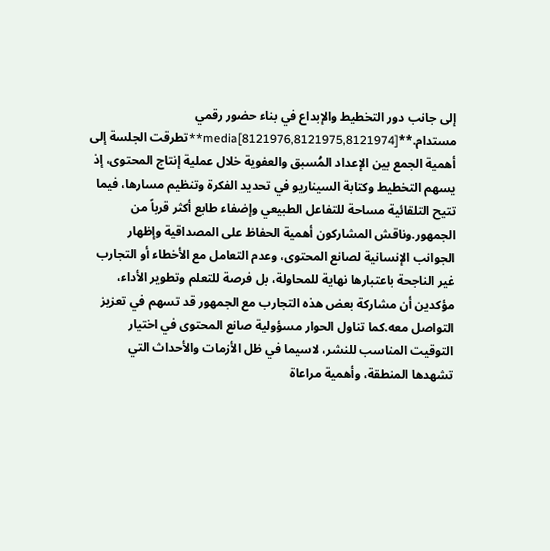إلى جانب دور التخطيط والإبداع في بناء حضور رقمي مستدام.**media[8121976,8121975,8121974]**تطرقت الجلسة إلى أهمية الجمع بين الإعداد المُسبق والعفوية خلال عملية إنتاج المحتوى، إذ يسهم التخطيط وكتابة السيناريو في تحديد الفكرة وتنظيم مسارها، فيما تتيح التلقائية مساحة للتفاعل الطبيعي وإضفاء طابع أكثر قرباً من الجمهور.وناقش المشاركون أهمية الحفاظ على المصداقية وإظهار الجوانب الإنسانية لصانع المحتوى، وعدم التعامل مع الأخطاء أو التجارب غير الناجحة باعتبارها نهاية للمحاولة، بل فرصة للتعلم وتطوير الأداء، مؤكدين أن مشاركة بعض هذه التجارب مع الجمهور قد تسهم في تعزيز التواصل معه.كما تناول الحوار مسؤولية صانع المحتوى في اختيار التوقيت المناسب للنشر، لاسيما في ظل الأزمات والأحداث التي تشهدها المنطقة، وأهمية مراعاة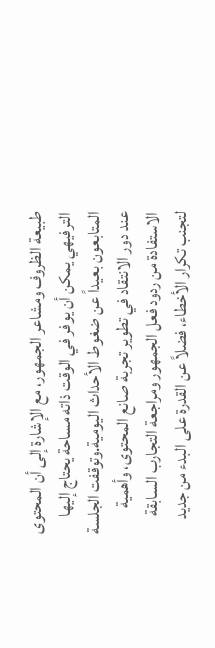طبيعة الظروف ومشاعر الجمهور، مع الإشارة إلى أن المحتوى الترفيهي يمكن أن يوفر في الوقت ذاته مساحة يحتاج إليها المتابعون بعيداً عن ضغوط الأحداث اليومية.وتوقفت الجلسة عند دور الانتقاد في تطوير تجربة صانع المحتوى، وأهمية الاستفادة من ردود فعل الجمهور ومراجعة التجارب السابقة لتجنب تكرار الأخطاء، فضلاً عن القدرة على البدء من جديد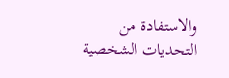والاستفادة من التحديات الشخصية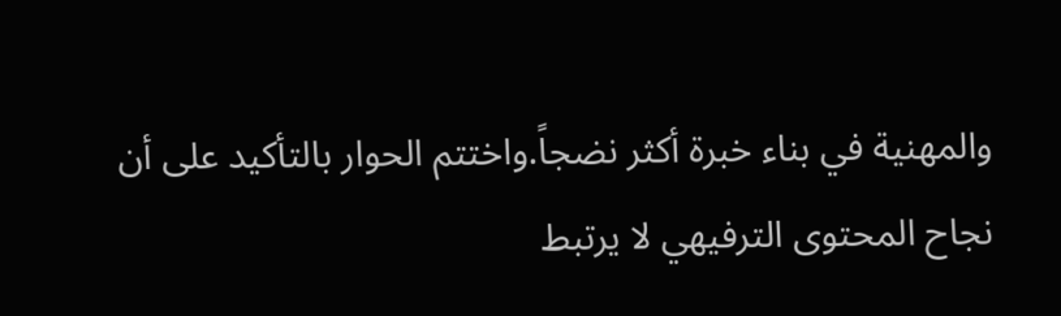والمهنية في بناء خبرة أكثر نضجاً.واختتم الحوار بالتأكيد على أن نجاح المحتوى الترفيهي لا يرتبط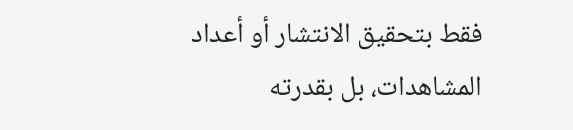فقط بتحقيق الانتشار أو أعداد المشاهدات، بل بقدرته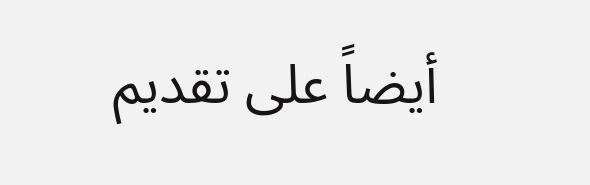أيضاً على تقديم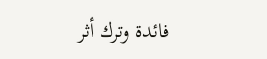فائدة وترك أثر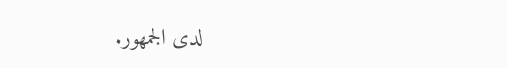لدى الجمهور.